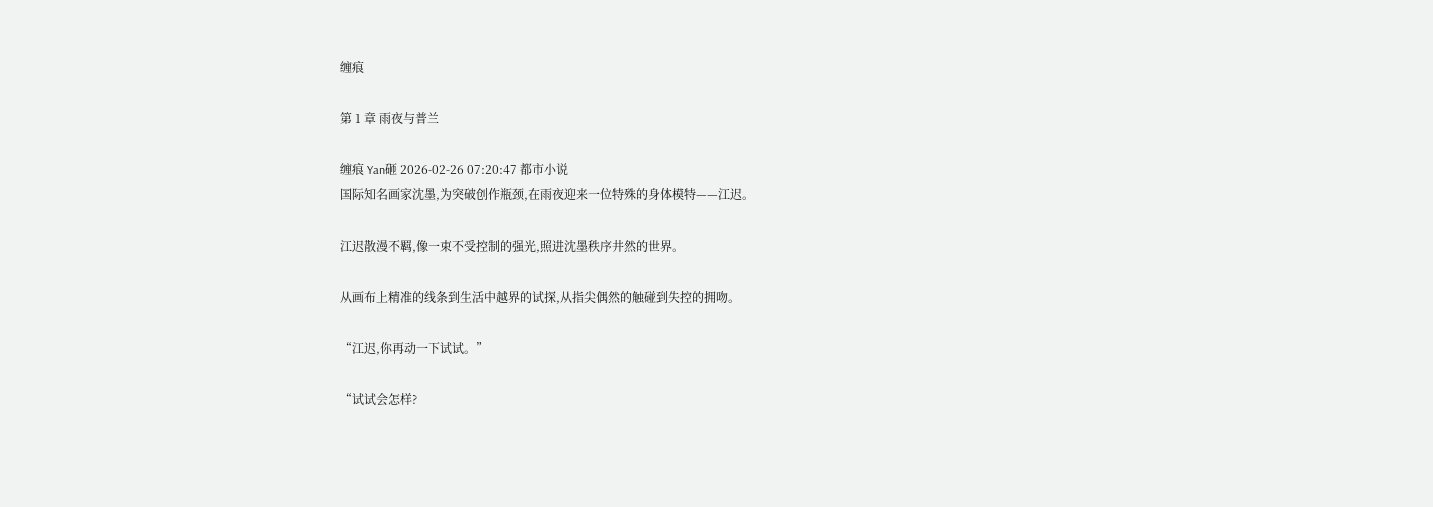缠痕

第 1 章 雨夜与普兰

缠痕 Yan砸 2026-02-26 07:20:47 都市小说
国际知名画家沈墨,为突破创作瓶颈,在雨夜迎来一位特殊的身体模特——江迟。

江迟散漫不羁,像一束不受控制的强光,照进沈墨秩序井然的世界。

从画布上精准的线条到生活中越界的试探,从指尖偶然的触碰到失控的拥吻。

“江迟,你再动一下试试。”

“试试会怎样?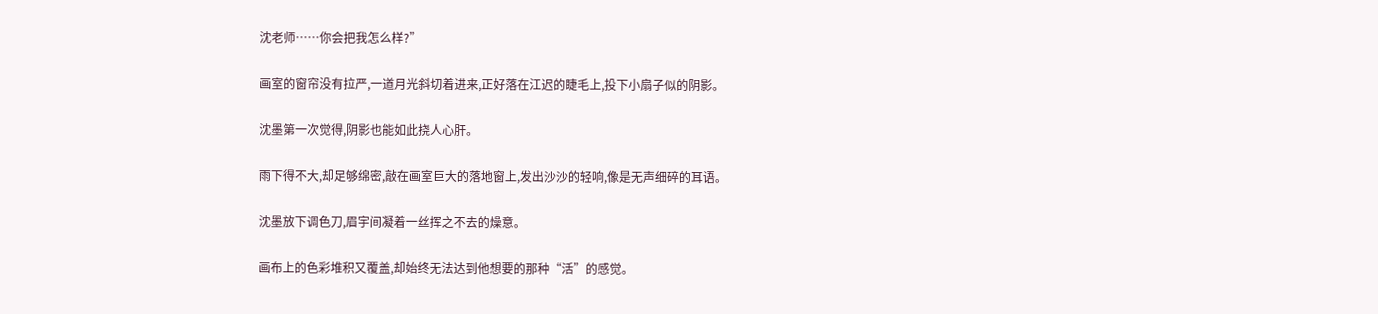沈老师……你会把我怎么样?”

画室的窗帘没有拉严,一道月光斜切着进来,正好落在江迟的睫毛上,投下小扇子似的阴影。

沈墨第一次觉得,阴影也能如此挠人心肝。

雨下得不大,却足够绵密,敲在画室巨大的落地窗上,发出沙沙的轻响,像是无声细碎的耳语。

沈墨放下调色刀,眉宇间凝着一丝挥之不去的燥意。

画布上的色彩堆积又覆盖,却始终无法达到他想要的那种“活”的感觉。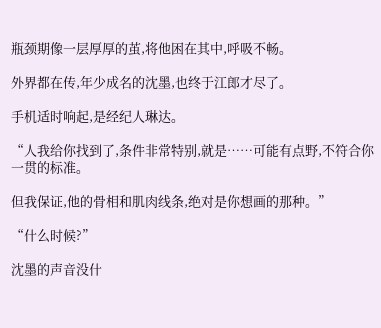瓶颈期像一层厚厚的茧,将他困在其中,呼吸不畅。

外界都在传,年少成名的沈墨,也终于江郎才尽了。

手机适时响起,是经纪人琳达。

“人我给你找到了,条件非常特别,就是……可能有点野,不符合你一贯的标准。

但我保证,他的骨相和肌肉线条,绝对是你想画的那种。”

“什么时候?”

沈墨的声音没什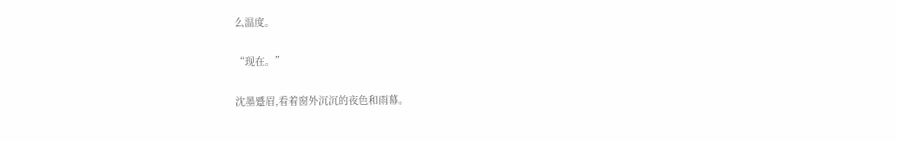么温度。

“现在。”

沈墨蹙眉,看着窗外沉沉的夜色和雨幕。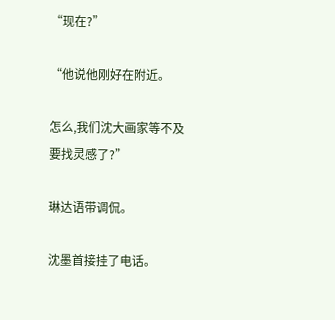“现在?”

“他说他刚好在附近。

怎么,我们沈大画家等不及要找灵感了?”

琳达语带调侃。

沈墨首接挂了电话。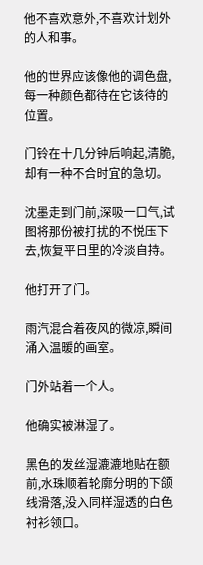他不喜欢意外,不喜欢计划外的人和事。

他的世界应该像他的调色盘,每一种颜色都待在它该待的位置。

门铃在十几分钟后响起,清脆,却有一种不合时宜的急切。

沈墨走到门前,深吸一口气,试图将那份被打扰的不悦压下去,恢复平日里的冷淡自持。

他打开了门。

雨汽混合着夜风的微凉,瞬间涌入温暖的画室。

门外站着一个人。

他确实被淋湿了。

黑色的发丝湿漉漉地贴在额前,水珠顺着轮廓分明的下颌线滑落,没入同样湿透的白色衬衫领口。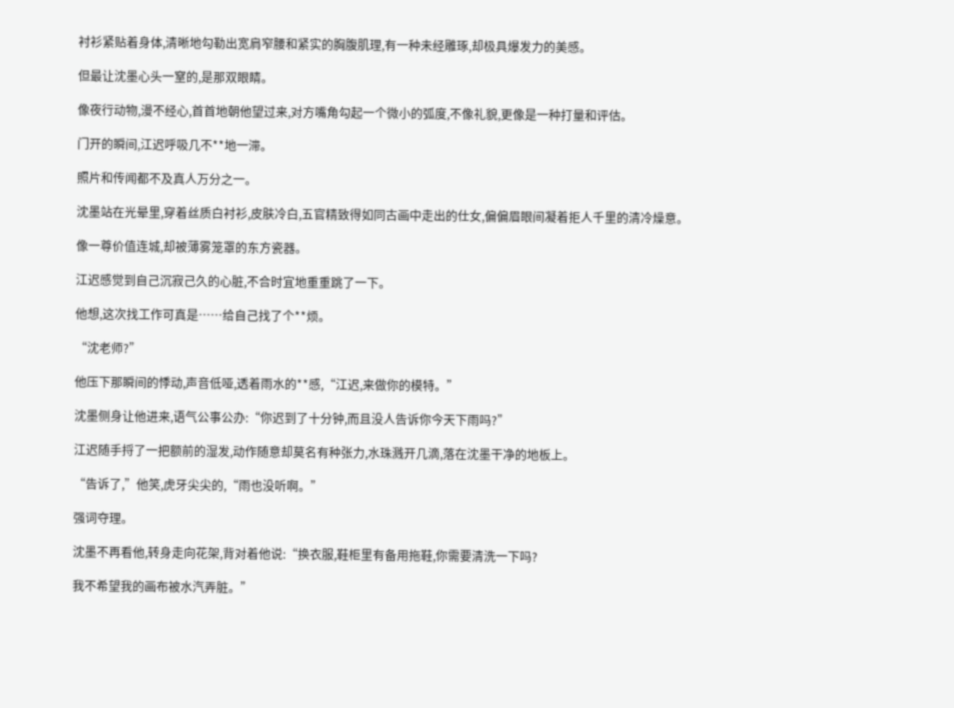衬衫紧贴着身体,清晰地勾勒出宽肩窄腰和紧实的胸腹肌理,有一种未经雕琢,却极具爆发力的美感。

但最让沈墨心头一窒的,是那双眼睛。

像夜行动物,漫不经心,首首地朝他望过来,对方嘴角勾起一个微小的弧度,不像礼貌,更像是一种打量和评估。

门开的瞬间,江迟呼吸几不**地一滞。

照片和传闻都不及真人万分之一。

沈墨站在光晕里,穿着丝质白衬衫,皮肤冷白,五官精致得如同古画中走出的仕女,偏偏眉眼间凝着拒人千里的清冷燥意。

像一尊价值连城,却被薄雾笼罩的东方瓷器。

江迟感觉到自己沉寂己久的心脏,不合时宜地重重跳了一下。

他想,这次找工作可真是……给自己找了个**烦。

“沈老师?”

他压下那瞬间的悸动,声音低哑,透着雨水的**感,“江迟,来做你的模特。”

沈墨侧身让他进来,语气公事公办:“你迟到了十分钟,而且没人告诉你今天下雨吗?”

江迟随手捋了一把额前的湿发,动作随意却莫名有种张力,水珠溅开几滴,落在沈墨干净的地板上。

“告诉了,”他笑,虎牙尖尖的,“雨也没听啊。”

强词夺理。

沈墨不再看他,转身走向花架,背对着他说:“换衣服,鞋柜里有备用拖鞋,你需要清洗一下吗?

我不希望我的画布被水汽弄脏。”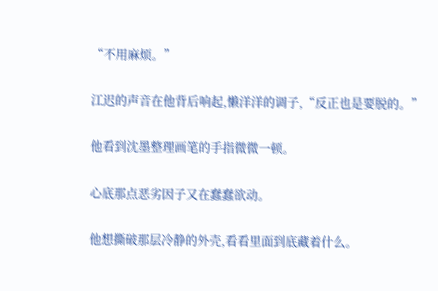“不用麻烦。”

江迟的声音在他背后响起,懒洋洋的调子,“反正也是要脱的。”

他看到沈墨整理画笔的手指微微一顿。

心底那点恶劣因子又在蠢蠢欲动。

他想撕破那层冷静的外壳,看看里面到底藏着什么。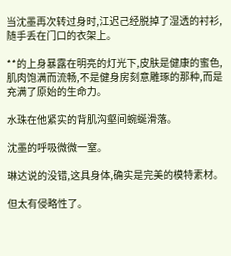当沈墨再次转过身时,江迟己经脱掉了湿透的衬衫,随手丢在门口的衣架上。

**的上身暴露在明亮的灯光下,皮肤是健康的蜜色,肌肉饱满而流畅,不是健身房刻意雕琢的那种,而是充满了原始的生命力。

水珠在他紧实的背肌沟壑间蜿蜒滑落。

沈墨的呼吸微微一窒。

琳达说的没错,这具身体,确实是完美的模特素材。

但太有侵略性了。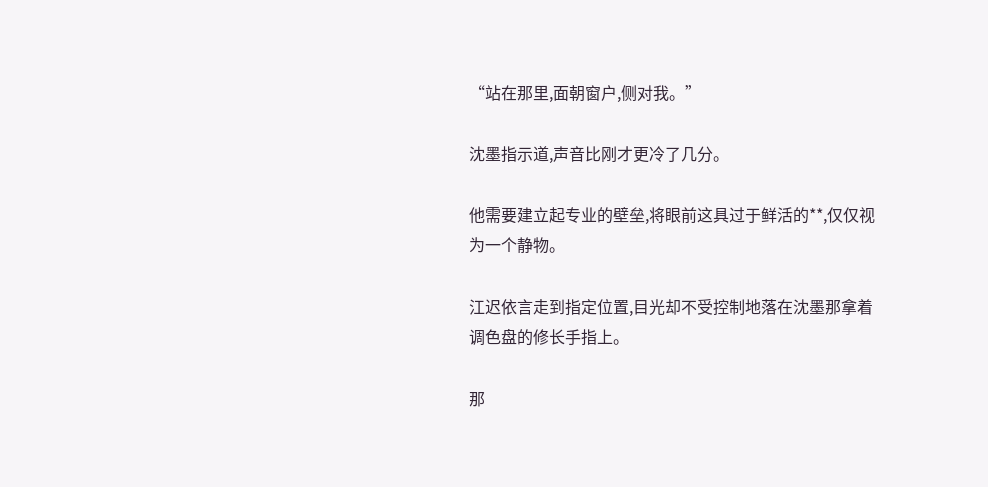“站在那里,面朝窗户,侧对我。”

沈墨指示道,声音比刚才更冷了几分。

他需要建立起专业的壁垒,将眼前这具过于鲜活的**,仅仅视为一个静物。

江迟依言走到指定位置,目光却不受控制地落在沈墨那拿着调色盘的修长手指上。

那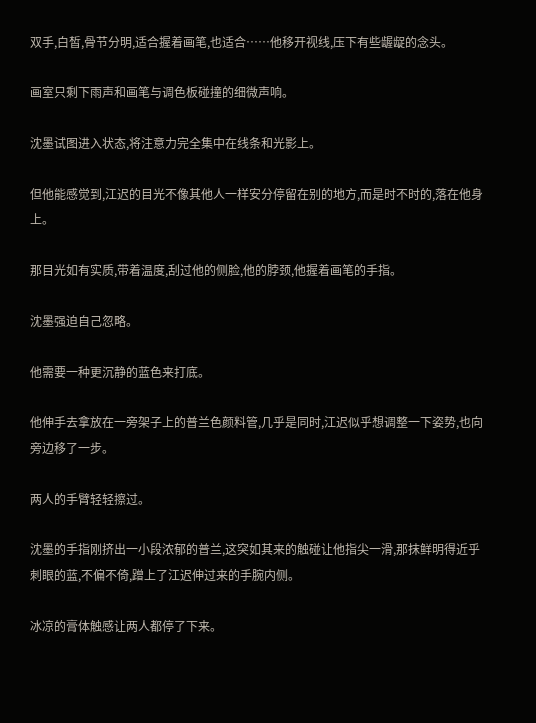双手,白皙,骨节分明,适合握着画笔,也适合……他移开视线,压下有些龌龊的念头。

画室只剩下雨声和画笔与调色板碰撞的细微声响。

沈墨试图进入状态,将注意力完全集中在线条和光影上。

但他能感觉到,江迟的目光不像其他人一样安分停留在别的地方,而是时不时的,落在他身上。

那目光如有实质,带着温度,刮过他的侧脸,他的脖颈,他握着画笔的手指。

沈墨强迫自己忽略。

他需要一种更沉静的蓝色来打底。

他伸手去拿放在一旁架子上的普兰色颜料管,几乎是同时,江迟似乎想调整一下姿势,也向旁边移了一步。

两人的手臂轻轻擦过。

沈墨的手指刚挤出一小段浓郁的普兰,这突如其来的触碰让他指尖一滑,那抹鲜明得近乎刺眼的蓝,不偏不倚,蹭上了江迟伸过来的手腕内侧。

冰凉的膏体触感让两人都停了下来。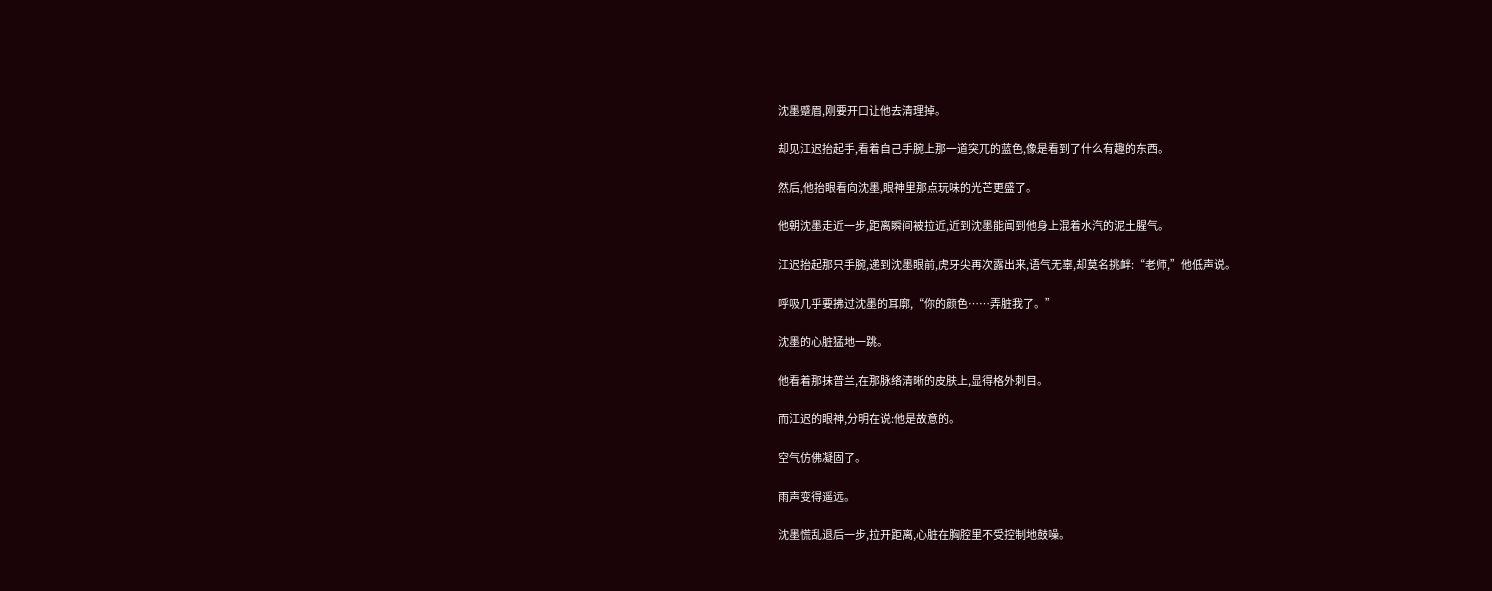沈墨蹙眉,刚要开口让他去清理掉。

却见江迟抬起手,看着自己手腕上那一道突兀的蓝色,像是看到了什么有趣的东西。

然后,他抬眼看向沈墨,眼神里那点玩味的光芒更盛了。

他朝沈墨走近一步,距离瞬间被拉近,近到沈墨能闻到他身上混着水汽的泥土腥气。

江迟抬起那只手腕,递到沈墨眼前,虎牙尖再次露出来,语气无辜,却莫名挑衅:“老师,”他低声说。

呼吸几乎要拂过沈墨的耳廓,“你的颜色……弄脏我了。”

沈墨的心脏猛地一跳。

他看着那抹普兰,在那脉络清晰的皮肤上,显得格外刺目。

而江迟的眼神,分明在说:他是故意的。

空气仿佛凝固了。

雨声变得遥远。

沈墨慌乱退后一步,拉开距离,心脏在胸腔里不受控制地鼓噪。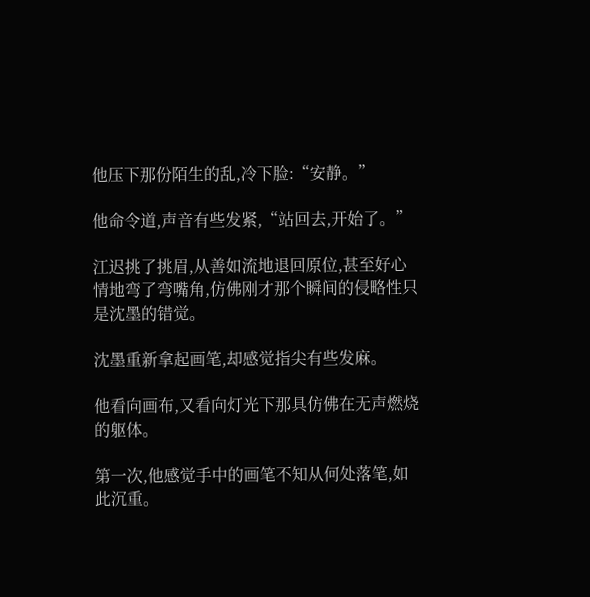他压下那份陌生的乱,冷下脸:“安静。”

他命令道,声音有些发紧,“站回去,开始了。”

江迟挑了挑眉,从善如流地退回原位,甚至好心情地弯了弯嘴角,仿佛刚才那个瞬间的侵略性只是沈墨的错觉。

沈墨重新拿起画笔,却感觉指尖有些发麻。

他看向画布,又看向灯光下那具仿佛在无声燃烧的躯体。

第一次,他感觉手中的画笔不知从何处落笔,如此沉重。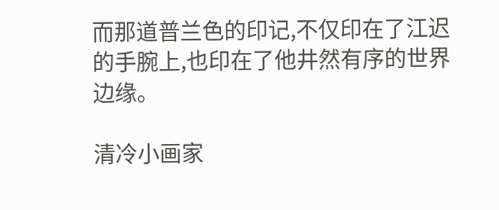而那道普兰色的印记,不仅印在了江迟的手腕上,也印在了他井然有序的世界边缘。

清冷小画家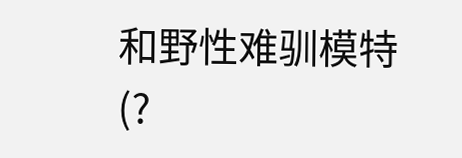和野性难驯模特(?